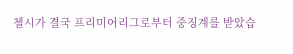첼시가 결국 프리미어리그로부터 중징계를 받았습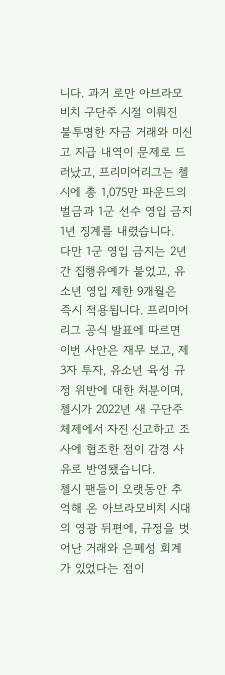니다. 과거 로만 아브라모비치 구단주 시절 이뤄진 불투명한 자금 거래와 미신고 지급 내역이 문제로 드러났고, 프리미어리그는 첼시에 총 1,075만 파운드의 벌금과 1군 선수 영입 금지 1년 징계를 내렸습니다.
다만 1군 영입 금지는 2년간 집행유예가 붙었고, 유소년 영입 제한 9개월은 즉시 적용됩니다. 프리미어리그 공식 발표에 따르면 이번 사안은 재무 보고, 제3자 투자, 유소년 육성 규정 위반에 대한 처분이며, 첼시가 2022년 새 구단주 체제에서 자진 신고하고 조사에 협조한 점이 감경 사유로 반영됐습니다.
첼시 팬들이 오랫동안 추억해 온 아브라모비치 시대의 영광 뒤편에, 규정을 벗어난 거래와 은폐성 회계가 있었다는 점이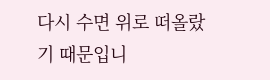다시 수면 위로 떠올랐기 때문입니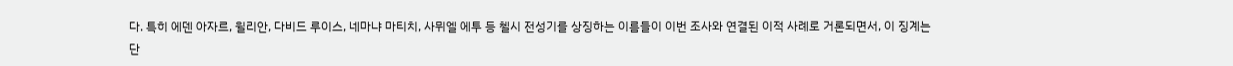다. 특히 에덴 아자르, 윌리안, 다비드 루이스, 네마냐 마티치, 사뮈엘 에투 등 첼시 전성기를 상징하는 이름들이 이번 조사와 연결된 이적 사례로 거론되면서, 이 징계는 단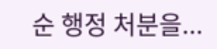순 행정 처분을...